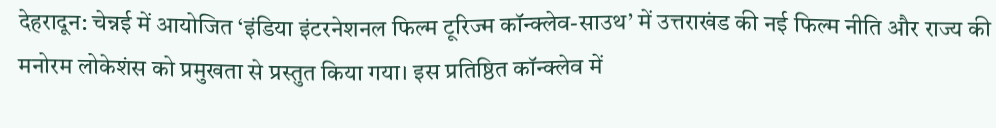देहरादून: चेन्नई में आयोजित ‘इंडिया इंटरनेशनल फिल्म टूरिज्म कॉन्क्लेव-साउथ’ में उत्तराखंड की नई फिल्म नीति और राज्य की मनोरम लोकेशंस को प्रमुखता से प्रस्तुत किया गया। इस प्रतिष्ठित कॉन्क्लेव में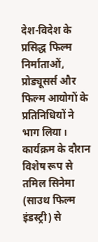देश-विदेश के प्रसिद्ध फिल्म निर्माताओं, प्रोड्यूसर्स और फिल्म आयोगों के प्रतिनिधियों ने भाग लिया। कार्यक्रम के दौरान विशेष रूप से तमिल सिनेमा (साउथ फिल्म इंडस्ट्री) से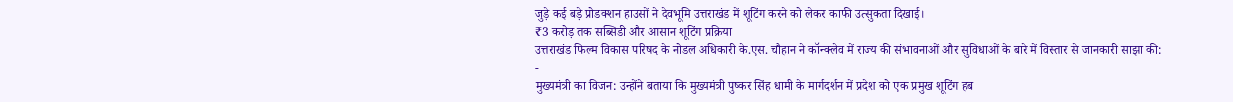जुड़े कई बड़े प्रोडक्शन हाउसों ने देवभूमि उत्तराखंड में शूटिंग करने को लेकर काफी उत्सुकता दिखाई।
₹3 करोड़ तक सब्सिडी और आसान शूटिंग प्रक्रिया
उत्तराखंड फिल्म विकास परिषद के नोडल अधिकारी के.एस. चौहान ने कॉन्क्लेव में राज्य की संभावनाओं और सुविधाओं के बारे में विस्तार से जानकारी साझा की:
-
मुख्यमंत्री का विजन: उन्होंने बताया कि मुख्यमंत्री पुष्कर सिंह धामी के मार्गदर्शन में प्रदेश को एक प्रमुख शूटिंग हब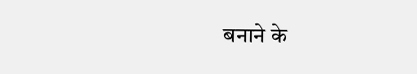बनाने के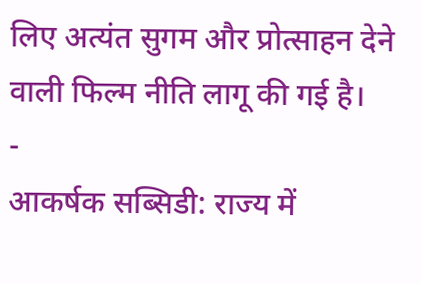लिए अत्यंत सुगम और प्रोत्साहन देने वाली फिल्म नीति लागू की गई है।
-
आकर्षक सब्सिडी: राज्य में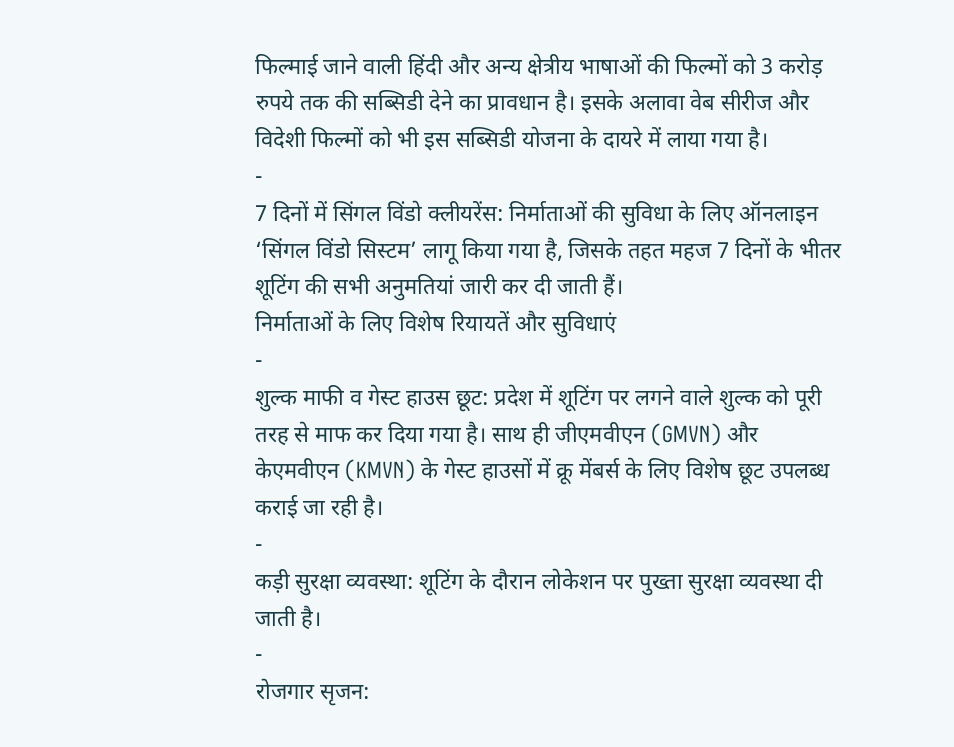फिल्माई जाने वाली हिंदी और अन्य क्षेत्रीय भाषाओं की फिल्मों को 3 करोड़ रुपये तक की सब्सिडी देने का प्रावधान है। इसके अलावा वेब सीरीज और विदेशी फिल्मों को भी इस सब्सिडी योजना के दायरे में लाया गया है।
-
7 दिनों में सिंगल विंडो क्लीयरेंस: निर्माताओं की सुविधा के लिए ऑनलाइन ‘सिंगल विंडो सिस्टम’ लागू किया गया है, जिसके तहत महज 7 दिनों के भीतर शूटिंग की सभी अनुमतियां जारी कर दी जाती हैं।
निर्माताओं के लिए विशेष रियायतें और सुविधाएं
-
शुल्क माफी व गेस्ट हाउस छूट: प्रदेश में शूटिंग पर लगने वाले शुल्क को पूरी तरह से माफ कर दिया गया है। साथ ही जीएमवीएन (GMVN) और केएमवीएन (KMVN) के गेस्ट हाउसों में क्रू मेंबर्स के लिए विशेष छूट उपलब्ध कराई जा रही है।
-
कड़ी सुरक्षा व्यवस्था: शूटिंग के दौरान लोकेशन पर पुख्ता सुरक्षा व्यवस्था दी जाती है।
-
रोजगार सृजन: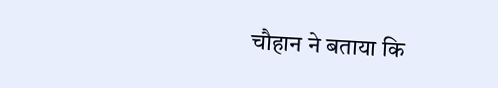चौहान ने बताया कि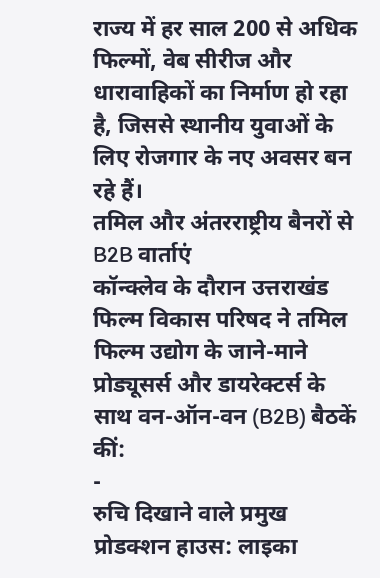राज्य में हर साल 200 से अधिक फिल्मों, वेब सीरीज और धारावाहिकों का निर्माण हो रहा है, जिससे स्थानीय युवाओं के लिए रोजगार के नए अवसर बन रहे हैं।
तमिल और अंतरराष्ट्रीय बैनरों से B2B वार्ताएं
कॉन्क्लेव के दौरान उत्तराखंड फिल्म विकास परिषद ने तमिल फिल्म उद्योग के जाने-माने प्रोड्यूसर्स और डायरेक्टर्स के साथ वन-ऑन-वन (B2B) बैठकें कीं:
-
रुचि दिखाने वाले प्रमुख प्रोडक्शन हाउस: लाइका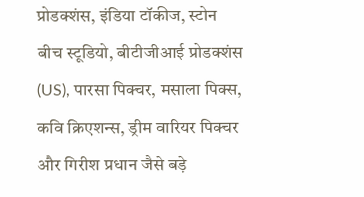प्रोडक्शंस, इंडिया टॉकीज, स्टोन बीच स्टूडियो, बीटीजीआई प्रोडक्शंस (US), पारसा पिक्चर, मसाला पिक्स, कवि क्रिएशन्स, ड्रीम वारियर पिक्चर और गिरीश प्रधान जैसे बड़े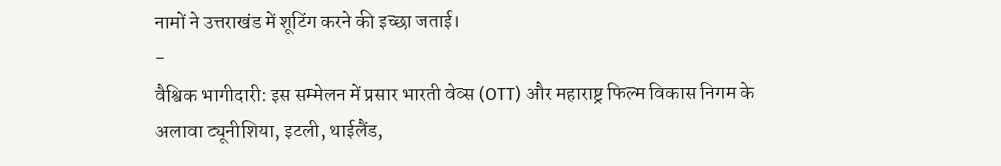नामों ने उत्तराखंड में शूटिंग करने की इच्छा जताई।
-
वैश्विक भागीदारी: इस सम्मेलन में प्रसार भारती वेव्स (OTT) और महाराष्ट्र फिल्म विकास निगम के अलावा ट्यूनीशिया, इटली, थाईलैंड,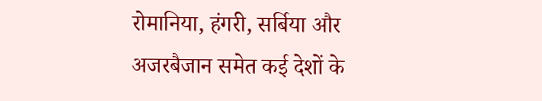रोमानिया, हंगरी, सर्बिया और अजरबैजान समेत कई देशों के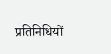प्रतिनिधियों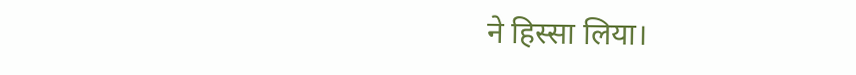ने हिस्सा लिया।